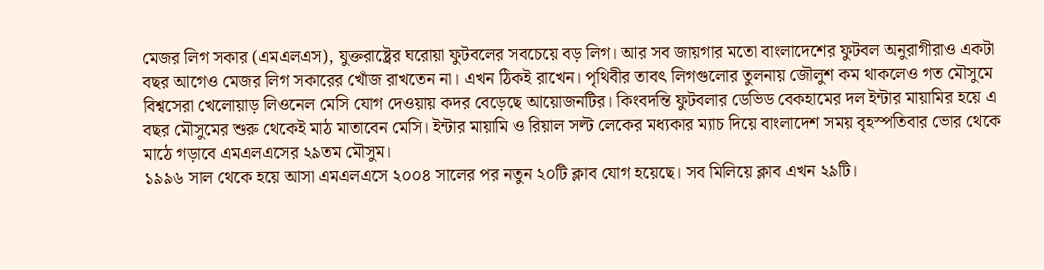মেজর লিগ সকার (এমএলএস), যুক্তরাষ্ট্রের ঘরোয়া ফুটবলের সবচেয়ে বড় লিগ। আর সব জায়গার মতো বাংলাদেশের ফুটবল অনুরাগীরাও একটা বছর আগেও মেজর লিগ সকারের খোঁজ রাখতেন না। এখন ঠিকই রাখেন। পৃথিবীর তাবৎ লিগগুলোর তুলনায় জৌলুশ কম থাকলেও গত মৌসুমে বিশ্বসেরা খেলোয়াড় লিওনেল মেসি যোগ দেওয়ায় কদর বেড়েছে আয়োজনটির। কিংবদন্তি ফুটবলার ডেভিড বেকহামের দল ইন্টার মায়ামির হয়ে এ বছর মৌসুমের শুরু থেকেই মাঠ মাতাবেন মেসি। ইন্টার মায়ামি ও রিয়াল সল্ট লেকের মধ্যকার ম্যাচ দিয়ে বাংলাদেশ সময় বৃহস্পতিবার ভোর থেকে মাঠে গড়াবে এমএলএসের ২৯তম মৌসুম।
১৯৯৬ সাল থেকে হয়ে আসা এমএলএসে ২০০৪ সালের পর নতুন ২০টি ক্লাব যোগ হয়েছে। সব মিলিয়ে ক্লাব এখন ২৯টি।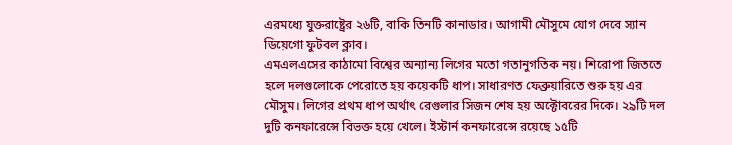এরমধ্যে যুক্তরাষ্ট্রের ২৬টি, বাকি তিনটি কানাডার। আগামী মৌসুমে যোগ দেবে স্যান ডিয়েগো ফুটবল ক্লাব।
এমএলএসের কাঠামো বিশ্বের অন্যান্য লিগের মতো গতানুগতিক নয়। শিরোপা জিততে হলে দলগুলোকে পেরোতে হয় কয়েকটি ধাপ। সাধারণত ফেব্রুয়ারিতে শুরু হয় এর মৌসুম। লিগের প্রথম ধাপ অর্থাৎ রেগুলার সিজন শেষ হয় অক্টোবরের দিকে। ২৯টি দল দুটি কনফারেন্সে বিভক্ত হয়ে খেলে। ইস্টার্ন কনফারেন্সে রয়েছে ১৫টি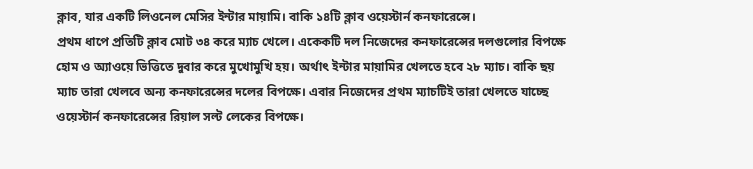ক্লাব, যার একটি লিওনেল মেসির ইন্টার মায়ামি। বাকি ১৪টি ক্লাব ওয়েস্টার্ন কনফারেন্সে।
প্রথম ধাপে প্রতিটি ক্লাব মোট ৩৪ করে ম্যাচ খেলে। একেকটি দল নিজেদের কনফারেন্সের দলগুলোর বিপক্ষে হোম ও অ্যাওয়ে ভিত্তিতে দুবার করে মুখোমুখি হয়। অর্থাৎ ইন্টার মায়ামির খেলতে হবে ২৮ ম্যাচ। বাকি ছয় ম্যাচ তারা খেলবে অন্য কনফারেন্সের দলের বিপক্ষে। এবার নিজেদের প্রথম ম্যাচটিই তারা খেলতে যাচ্ছে ওয়েস্টার্ন কনফারেন্সের রিয়াল সল্ট লেকের বিপক্ষে।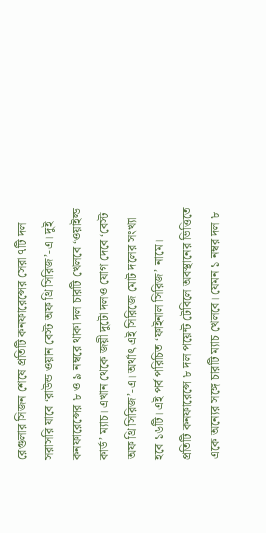রেগুলার সিজন শেষে প্রতিটি কনফারেন্সের সেরা ৭টি দল সরাসরি যাবে ‘রাউন্ড ওয়ান বেস্ট অফ থ্রি সিরিজ’-এ। দুই কনফারেন্সের ৮ ও ৯ নম্বরে থাকা দল চারটি খেলবে ‘ওয়াইল্ড কার্ড’ ম্যাচ। এখান থেকে জয়ী দুটো দলও যোগ দেবে ‘বেস্ট অফ থ্রি সিরিজ’-এ। অর্থাৎ এই সিরিজে মোট দলের সংখ্যা হবে ১৬টি। এই পর্ব পরিচিত ‘ফাইনাল সিরিজ’ নামে।
প্রতিটি কনফারেন্সে ৮ দল পয়েন্ট টেবিলে অবস্থানের ভিত্তিতে একে অন্যের সঙ্গে চারটি ম্যাচ খেলবে। যেমন ১ নম্বর দল ৮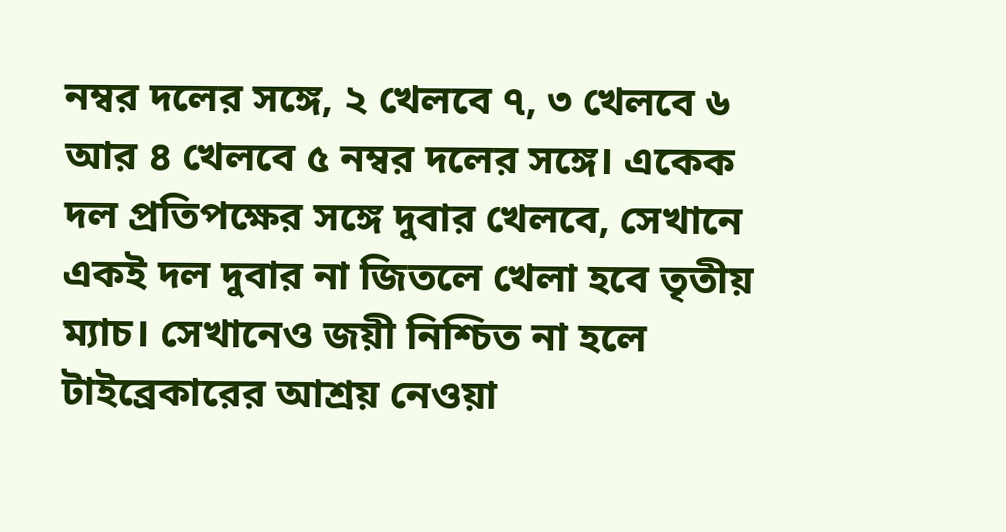নম্বর দলের সঙ্গে, ২ খেলবে ৭, ৩ খেলবে ৬ আর ৪ খেলবে ৫ নম্বর দলের সঙ্গে। একেক দল প্রতিপক্ষের সঙ্গে দুবার খেলবে, সেখানে একই দল দুবার না জিতলে খেলা হবে তৃতীয় ম্যাচ। সেখানেও জয়ী নিশ্চিত না হলে টাইব্রেকারের আশ্রয় নেওয়া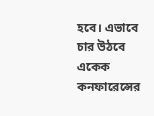হবে। এভাবে চার উঠবে একেক কনফারেন্সের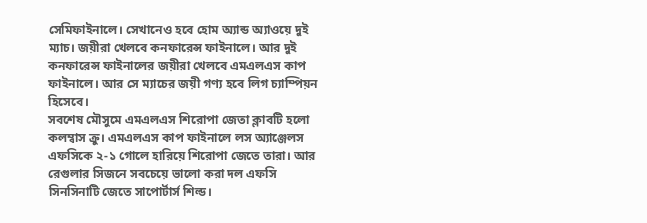সেমিফাইনালে। সেখানেও হবে হোম অ্যান্ড অ্যাওয়ে দুই ম্যাচ। জয়ীরা খেলবে কনফারেন্স ফাইনালে। আর দুই কনফারেন্স ফাইনালের জয়ীরা খেলবে এমএলএস কাপ ফাইনালে। আর সে ম্যাচের জয়ী গণ্য হবে লিগ চ্যাম্পিয়ন হিসেবে।
সবশেষ মৌসুমে এমএলএস শিরোপা জেতা ক্লাবটি হলো কলম্বাস ক্রু। এমএলএস কাপ ফাইনালে লস অ্যাঞ্জেলস এফসিকে ২-১ গোলে হারিয়ে শিরোপা জেতে তারা। আর রেগুলার সিজনে সবচেয়ে ভালো করা দল এফসি সিনসিনাটি জেতে সাপোর্টার্স শিল্ড।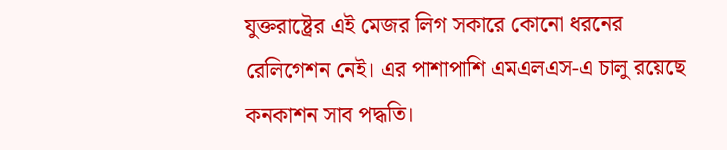যুক্তরাষ্ট্রের এই মেজর লিগ সকারে কোনো ধরনের রেলিগেশন নেই। এর পাশাপাশি এমএলএস-এ চালু রয়েছে কনকাশন সাব পদ্ধতি।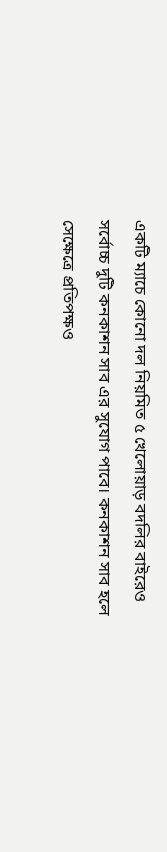একটি ম্যাচে কোনো দল নিয়মিত ৫ খেলোয়াড় বদলির বাইরেও সর্বোচ্চ দুটি কনকাশন সাব এর সুযোগ পাবে। কনকাশন সাব হলে সেক্ষেত্রে প্রতিপক্ষও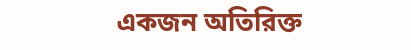একজন অতিরিক্ত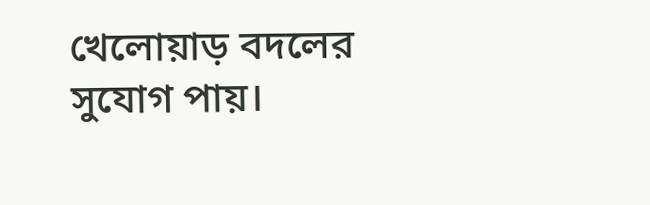খেলোয়াড় বদলের সুযোগ পায়।